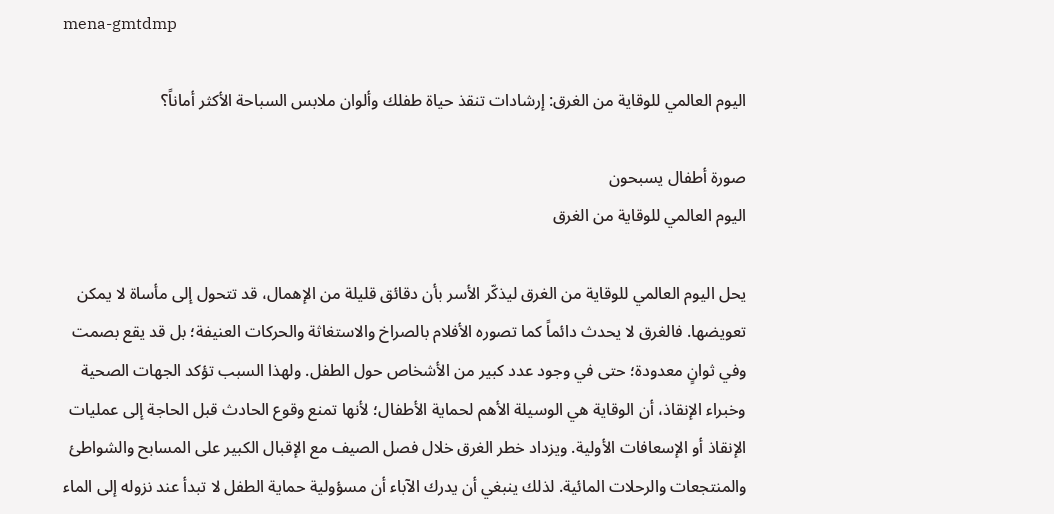mena-gmtdmp

اليوم العالمي للوقاية من الغرق: إرشادات تنقذ حياة طفلك وألوان ملابس السباحة الأكثر أماناً؟

صورة أطفال يسبحون
اليوم العالمي للوقاية من الغرق

يحل اليوم العالمي للوقاية من الغرق ليذكّر الأسر بأن دقائق قليلة من الإهمال، قد تتحول إلى مأساة لا يمكن تعويضها. فالغرق لا يحدث دائماً كما تصوره الأفلام بالصراخ والاستغاثة والحركات العنيفة؛ بل قد يقع بصمت وفي ثوانٍ معدودة؛ حتى في وجود عدد كبير من الأشخاص حول الطفل. ولهذا السبب تؤكد الجهات الصحية وخبراء الإنقاذ، أن الوقاية هي الوسيلة الأهم لحماية الأطفال؛ لأنها تمنع وقوع الحادث قبل الحاجة إلى عمليات الإنقاذ أو الإسعافات الأولية. ويزداد خطر الغرق خلال فصل الصيف مع الإقبال الكبير على المسابح والشواطئ والمنتجعات والرحلات المائية. لذلك ينبغي أن يدرك الآباء أن مسؤولية حماية الطفل لا تبدأ عند نزوله إلى الماء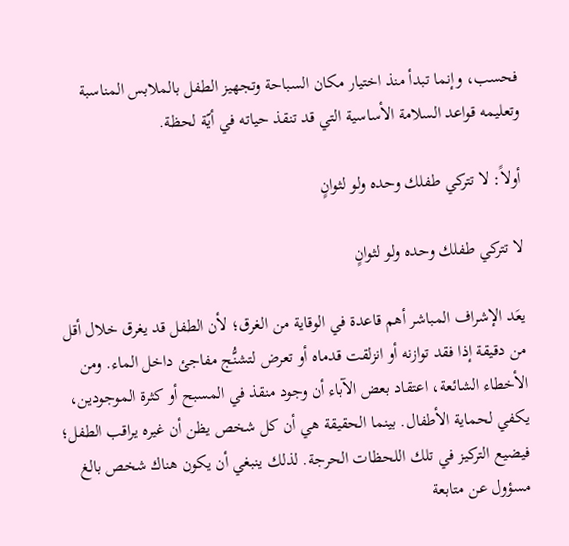فحسب، وإنما تبدأ منذ اختيار مكان السباحة وتجهيز الطفل بالملابس المناسبة وتعليمه قواعد السلامة الأساسية التي قد تنقذ حياته في أيّة لحظة.

أولاً: لا تتركي طفلك وحده ولو لثوانٍ

لا تتركي طفلك وحده ولو لثوانٍ

يعَد الإشراف المباشر أهم قاعدة في الوقاية من الغرق؛ لأن الطفل قد يغرق خلال أقل من دقيقة إذا فقد توازنه أو انزلقت قدماه أو تعرض لتشنُّج مفاجئ داخل الماء. ومن الأخطاء الشائعة، اعتقاد بعض الآباء أن وجود منقذ في المسبح أو كثرة الموجودين، يكفي لحماية الأطفال. بينما الحقيقة هي أن كل شخص يظن أن غيره يراقب الطفل؛ فيضيع التركيز في تلك اللحظات الحرجة. لذلك ينبغي أن يكون هناك شخص بالغ مسؤول عن متابعة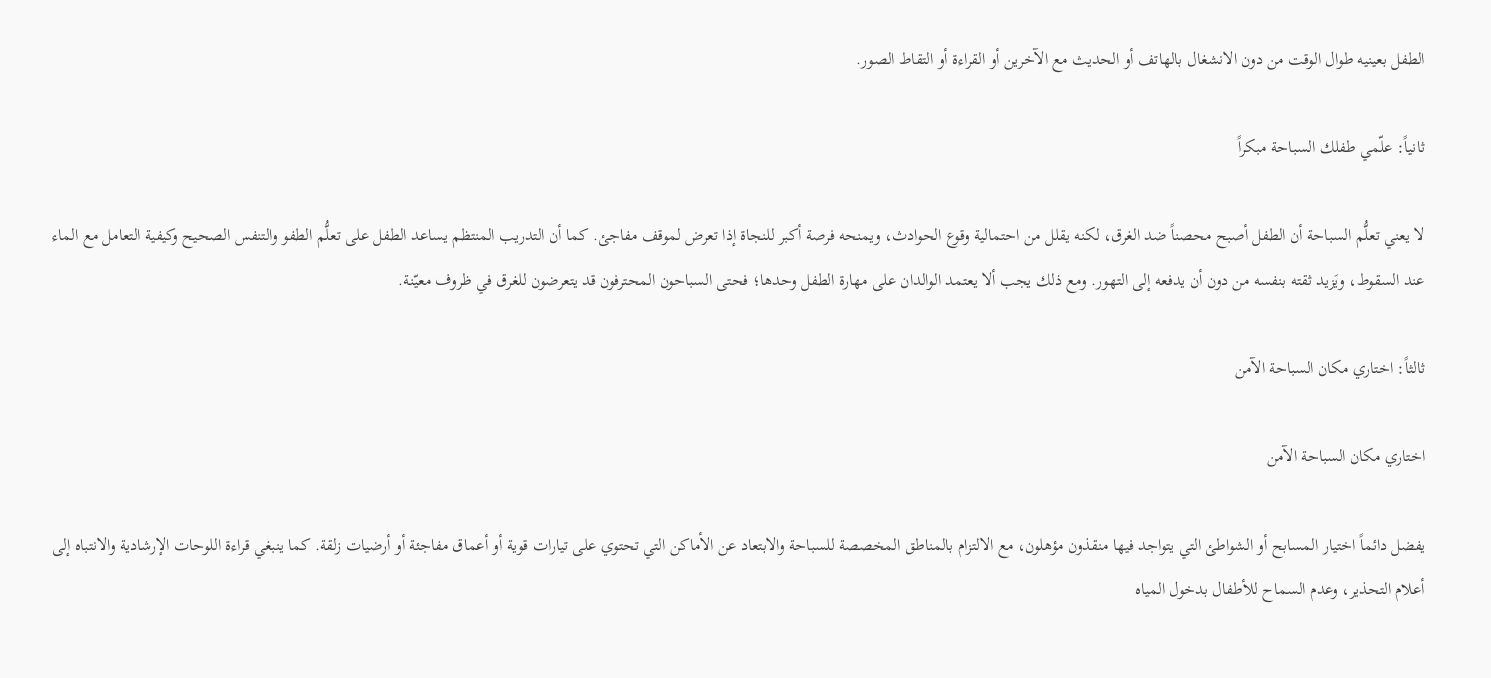الطفل بعينيه طوال الوقت من دون الانشغال بالهاتف أو الحديث مع الآخرين أو القراءة أو التقاط الصور.

ثانياً: علّمي طفلك السباحة مبكراً

لا يعني تعلُّم السباحة أن الطفل أصبح محصناً ضد الغرق، لكنه يقلل من احتمالية وقوع الحوادث، ويمنحه فرصة أكبر للنجاة إذا تعرض لموقف مفاجئ. كما أن التدريب المنتظم يساعد الطفل على تعلُّم الطفو والتنفس الصحيح وكيفية التعامل مع الماء عند السقوط، ويَزيد ثقته بنفسه من دون أن يدفعه إلى التهور. ومع ذلك يجب ألا يعتمد الوالدان على مهارة الطفل وحدها؛ فحتى السباحون المحترفون قد يتعرضون للغرق في ظروف معيّنة.

ثالثاً: اختاري مكان السباحة الآمن

اختاري مكان السباحة الآمن

يفضل دائماً اختيار المسابح أو الشواطئ التي يتواجد فيها منقذون مؤهلون، مع الالتزام بالمناطق المخصصة للسباحة والابتعاد عن الأماكن التي تحتوي على تيارات قوية أو أعماق مفاجئة أو أرضيات زلقة. كما ينبغي قراءة اللوحات الإرشادية والانتباه إلى أعلام التحذير، وعدم السماح للأطفال بدخول المياه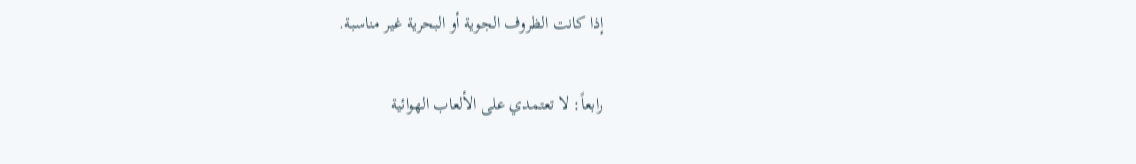إذا كانت الظروف الجوية أو البحرية غير مناسبة.

رابعاً: لا تعتمدي على الألعاب الهوائية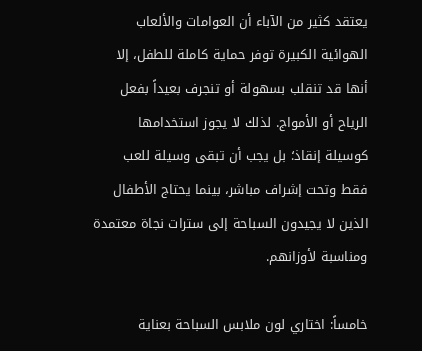يعتقد كثير من الآباء أن العوامات والألعاب الهوائية الكبيرة توفر حماية كاملة للطفل، إلا أنها قد تنقلب بسهولة أو تنجرف بعيداً بفعل الرياح أو الأمواج. لذلك لا يجوز استخدامها كوسيلة إنقاذ؛ بل يجب أن تبقى وسيلة للعب فقط وتحت إشراف مباشر، بينما يحتاج الأطفال الذين لا يجيدون السباحة إلى سترات نجاة معتمدة ومناسبة لأوزانهم.

خامساً: اختاري لون ملابس السباحة بعناية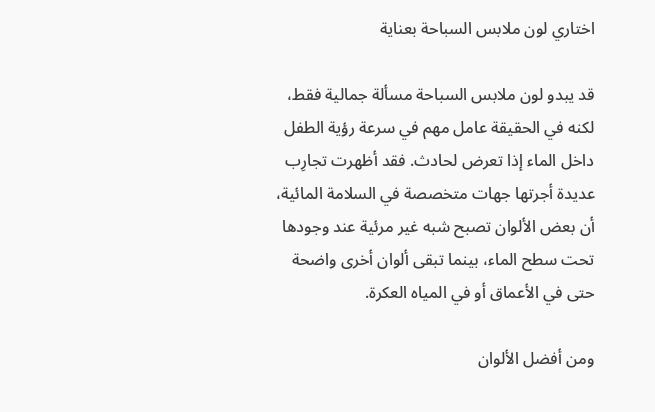اختاري لون ملابس السباحة بعناية

قد يبدو لون ملابس السباحة مسألة جمالية فقط، لكنه في الحقيقة عامل مهم في سرعة رؤية الطفل داخل الماء إذا تعرض لحادث. فقد أظهرت تجارِب عديدة أجرتها جهات متخصصة في السلامة المائية، أن بعض الألوان تصبح شبه غير مرئية عند وجودها تحت سطح الماء، بينما تبقى ألوان أخرى واضحة حتى في الأعماق أو في المياه العكرة.

ومن أفضل الألوان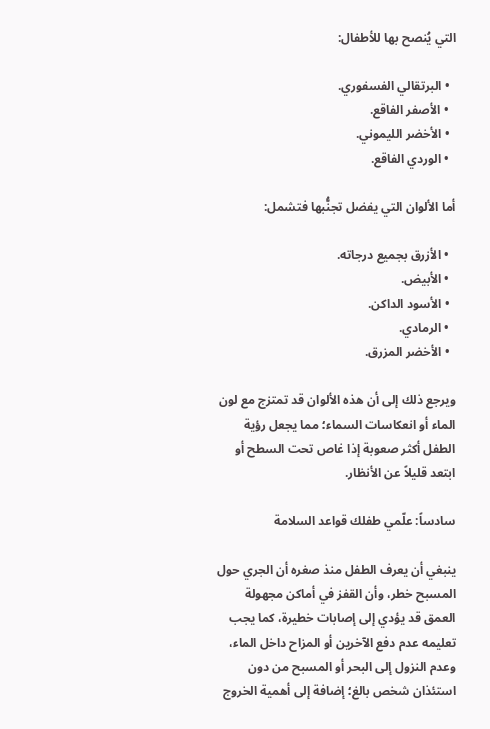التي يُنصح بها للأطفال:

  • البرتقالي الفسفوري.
  • الأصفر الفاقع.
  • الأخضر الليموني.
  • الوردي الفاقع.

أما الألوان التي يفضل تجنُّبها فتشمل:

  • الأزرق بجميع درجاته.
  • الأبيض.
  • الأسود الداكن.
  • الرمادي.
  • الأخضر المزرق.

ويرجع ذلك إلى أن هذه الألوان قد تمتزج مع لون الماء أو انعكاسات السماء؛ مما يجعل رؤية الطفل أكثر صعوبة إذا غاص تحت السطح أو ابتعد قليلاً عن الأنظار.

سادساً: علّمي طفلك قواعد السلامة

ينبغي أن يعرف الطفل منذ صغره أن الجري حول المسبح خطر، وأن القفز في أماكن مجهولة العمق قد يؤدي إلى إصابات خطيرة، كما يجب تعليمه عدم دفع الآخرين أو المزاح داخل الماء، وعدم النزول إلى البحر أو المسبح من دون استئذان شخص بالغ؛ إضافة إلى أهمية الخروج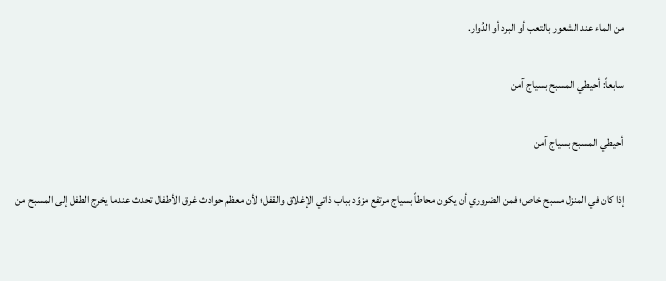من الماء عند الشعور بالتعب أو البرد أو الدُوار.

سابعاً: أحيطي المسبح بسياج آمن

أحيطي المسبح بسياج آمن

إذا كان في المنزل مسبح خاص؛ فمن الضروري أن يكون محاطاً بسياج مرتفع مزوّد بباب ذاتي الإغلاق والقفل؛ لأن معظم حوادث غرق الأطفال تحدث عندما يخرج الطفل إلى المسبح من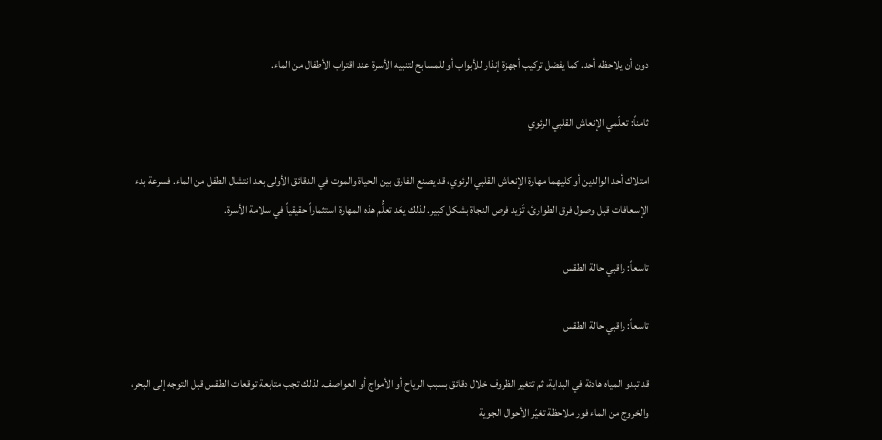دون أن يلاحظه أحد. كما يفضل تركيب أجهزة إنذار للأبواب أو للمسابح لتنبيه الأسرة عند اقتراب الأطفال من الماء.

ثامناً: تعلّمي الإنعاش القلبي الرئوي

امتلاك أحد الوالدين أو كليهما مهارة الإنعاش القلبي الرئوي، قد يصنع الفارق بين الحياة والموت في الدقائق الأولى بعد انتشال الطفل من الماء. فسرعة بدء الإسعافات قبل وصول فرق الطوارئ، تَزيد فرص النجاة بشكل كبير. لذلك يعَد تعلُّم هذه المهارة استثماراً حقيقياً في سلامة الأسرة.

تاسعاً: راقبي حالة الطقس

تاسعاً: راقبي حالة الطقس

قد تبدو المياه هادئة في البداية، ثم تتغير الظروف خلال دقائق بسبب الرياح أو الأمواج أو العواصف. لذلك تجب متابعة توقعات الطقس قبل التوجه إلى البحر، والخروج من الماء فور ملاحظة تغيّر الأحوال الجوية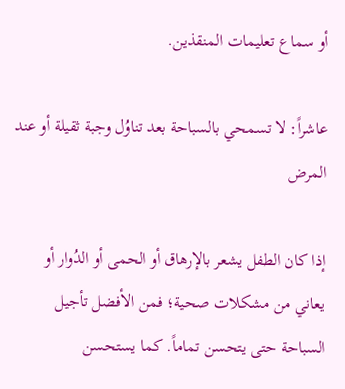أو سماع تعليمات المنقذين.

عاشراً: لا تسمحي بالسباحة بعد تناوُل وجبة ثقيلة أو عند المرض

إذا كان الطفل يشعر بالإرهاق أو الحمى أو الدُوار أو يعاني من مشكلات صحية؛ فمن الأفضل تأجيل السباحة حتى يتحسن تماماً. كما يستحسن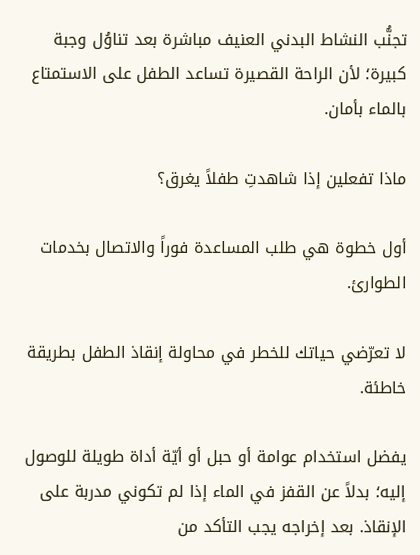تجنُّب النشاط البدني العنيف مباشرة بعد تناوُل وجبة كبيرة؛ لأن الراحة القصيرة تساعد الطفل على الاستمتاع بالماء بأمان.

ماذا تفعلين إذا شاهدتِ طفلاً يغرق؟

أول خطوة هي طلب المساعدة فوراً والاتصال بخدمات الطوارئ.

لا تعرّضي حياتك للخطر في محاولة إنقاذ الطفل بطريقة خاطئة.

يفضل استخدام عوامة أو حبل أو أيّة أداة طويلة للوصول إليه؛ بدلاً عن القفز في الماء إذا لم تكوني مدربة على الإنقاذ. بعد إخراجه يجب التأكد من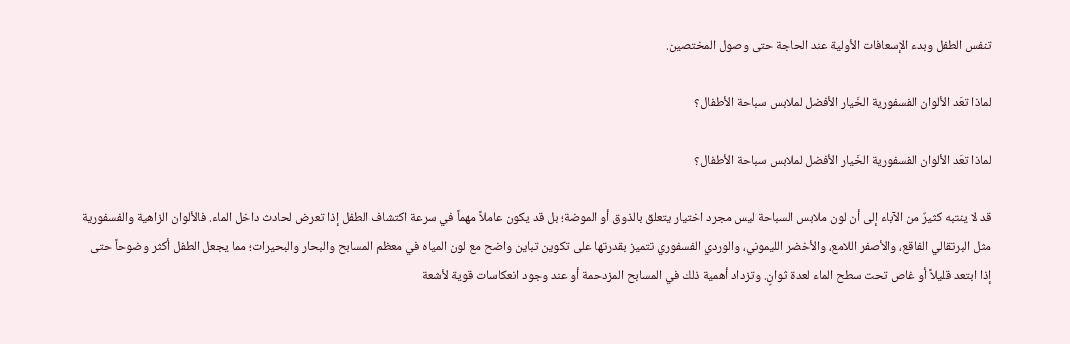تنفس الطفل وبدء الإسعافات الأولية عند الحاجة حتى وصول المختصين.

لماذا تعَد الألوان الفسفورية الخَيار الأفضل لملابس سباحة الأطفال؟

لماذا تعَد الألوان الفسفورية الخَيار الأفضل لملابس سباحة الأطفال؟

قد لا ينتبه كثيرٌ من الآباء إلى أن لون ملابس السباحة ليس مجرد اختيار يتعلق بالذوق أو الموضة؛ بل قد يكون عاملاً مهماً في سرعة اكتشاف الطفل إذا تعرض لحادث داخل الماء. فالألوان الزاهية والفسفورية مثل البرتقالي الفاقع، والأصفر اللامع، والأخضر الليموني، والوردي الفسفوري تتميز بقدرتها على تكوين تباين واضح مع لون المياه في معظم المسابح والبحار والبحيرات؛ مما يجعل الطفل أكثر وضوحاً حتى إذا ابتعد قليلاً أو غاص تحت سطح الماء لعدة ثوانٍ. وتزداد أهمية ذلك في المسابح المزدحمة أو عند وجود انعكاسات قوية لأشعة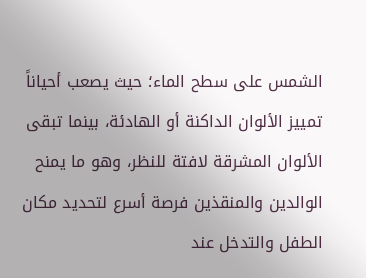الشمس على سطح الماء؛ حيث يصعب أحياناً تمييز الألوان الداكنة أو الهادئة، بينما تبقى الألوان المشرقة لافتة للنظر، وهو ما يمنح الوالدين والمنقذين فرصة أسرع لتحديد مكان الطفل والتدخل عند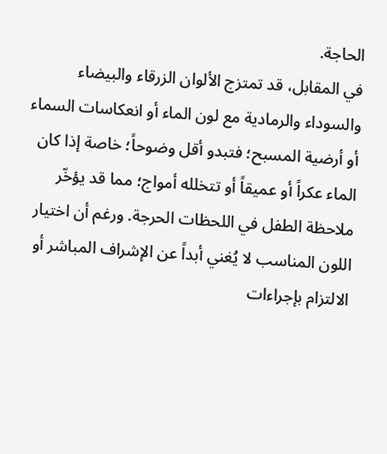الحاجة.
في المقابل، قد تمتزج الألوان الزرقاء والبيضاء والسوداء والرمادية مع لون الماء أو انعكاسات السماء أو أرضية المسبح؛ فتبدو أقل وضوحاً؛ خاصة إذا كان الماء عكراً أو عميقاً أو تتخلله أمواج؛ مما قد يؤخّر ملاحظة الطفل في اللحظات الحرجة. ورغم أن اختيار اللون المناسب لا يُغني أبداً عن الإشراف المباشر أو الالتزام بإجراءات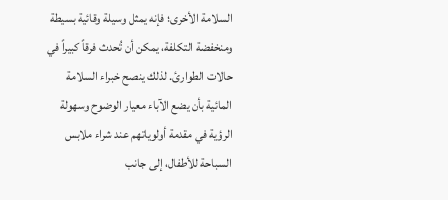السلامة الأخرى؛ فإنه يمثل وسيلة وقائية بسيطة ومنخفضة التكلفة، يمكن أن تُحدث فرقاً كبيراً في حالات الطوارئ. لذلك ينصح خبراء السلامة المائية بأن يضع الآباء معيار الوضوح وسهولة الرؤية في مقدمة أولوياتهم عند شراء ملابس السباحة للأطفال، إلى جانب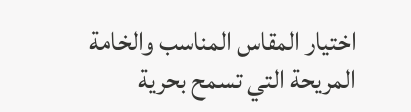اختيار المقاس المناسب والخامة المريحة التي تسمح بحرية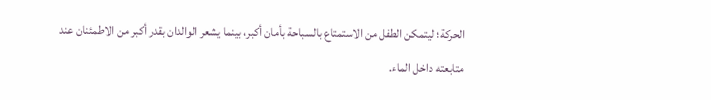الحركة؛ ليتمكن الطفل من الاستمتاع بالسباحة بأمان أكبر، بينما يشعر الوالدان بقدر أكبر من الاطمئنان عند متابعته داخل الماء.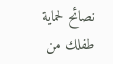نصائح لحماية طفلك من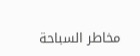مخاطر السباحة